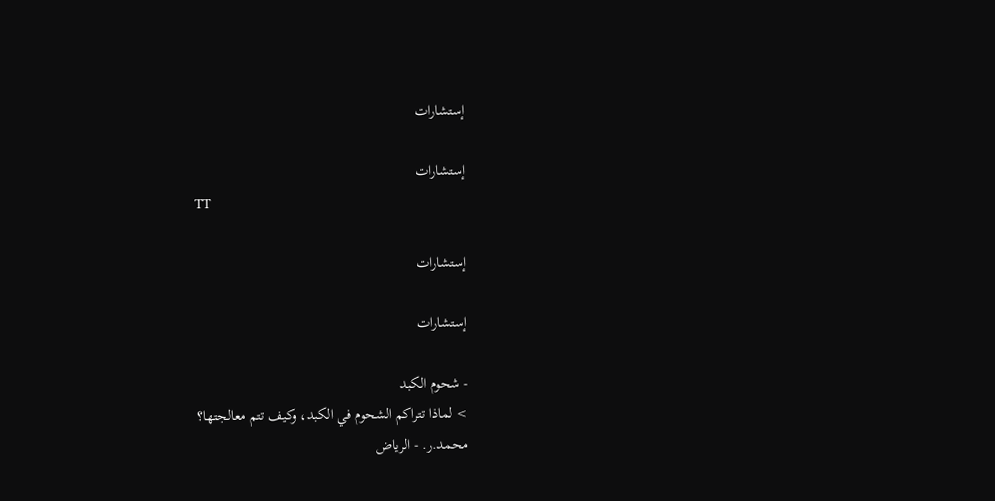إستشارات

إستشارات
TT

إستشارات

إستشارات

- شحوم الكبد
> لماذا تتراكم الشحوم في الكبد، وكيف تتم معالجتها؟
محمد.ر. - الرياض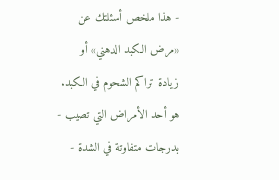- هذا ملخص أسئلتك عن «مرض الكبد الدهني» أو زيادة تراكم الشحوم في الكبد. هو أحد الأمراض التي تصيب - بدرجات متفاوتة في الشدة -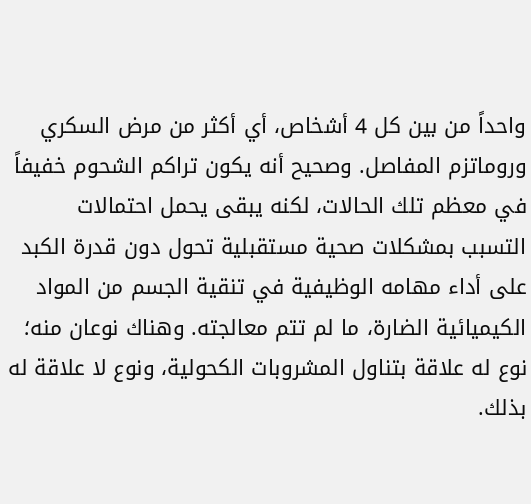واحداً من بين كل 4 أشخاص، أي أكثر من مرض السكري وروماتزم المفاصل. وصحيح أنه يكون تراكم الشحوم خفيفاً في معظم تلك الحالات، لكنه يبقى يحمل احتمالات التسبب بمشكلات صحية مستقبلية تحول دون قدرة الكبد على أداء مهامه الوظيفية في تنقية الجسم من المواد الكيميائية الضارة، ما لم تتم معالجته. وهناك نوعان منه؛ نوع له علاقة بتناول المشروبات الكحولية، ونوع لا علاقة له بذلك.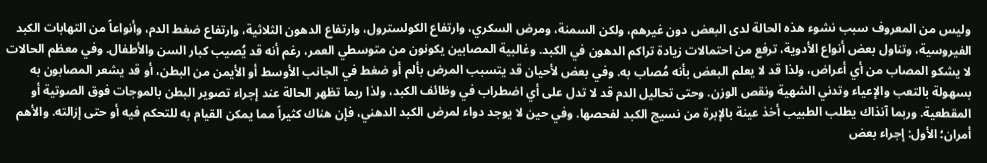وليس من المعروف سبب نشوء هذه الحالة لدى البعض دون غيرهم، ولكن السمنة، ومرض السكري، وارتفاع الكولسترول، وارتفاع الدهون الثلاثية، وارتفاع ضغط الدم، وأنواعاً من التهابات الكبد الفيروسية، وتناول بعض أنواع الأدوية، ترفع من احتمالات زيادة تراكم الدهون في الكبد. وغالبية المصابين يكونون من متوسطي العمر، رغم أنه قد يُصيب كبار السن والأطفال. وفي معظم الحالات لا يشكو المصاب من أي أعراض، ولذا قد لا يعلم البعض بأنه مُصاب به. وفي بعض لأحيان قد يتسبب المرض بألم أو ضغط في الجانب الأوسط أو الأيمن من البطن، أو قد يشعر المصابون به بسهولة بالتعب والإعياء وتدني الشهية ونقص الوزن. وحتى تحاليل الدم قد لا تدل على أي اضطراب في وظائف الكبد، ولذا ربما تظهر الحالة عند إجراء تصوير البطن بالموجات فوق الصوتية أو المقطعية. وربما آنذاك يطلب الطبيب أخذ عينة بالإبرة من نسيج الكبد لفحصها. وفي حين لا يوجد دواء لمرض الكبد الدهني، فإن هناك كثيراً مما يمكن القيام به للتحكم فيه أو حتى إزالته. والأهم أمران؛ الأول: إجراء بعض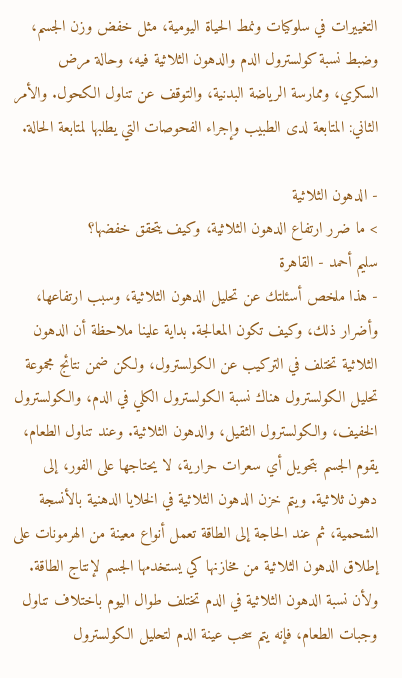التغييرات في سلوكيات ونمط الحياة اليومية، مثل خفض وزن الجسم، وضبط نسبة كولسترول الدم والدهون الثلاثية فيه، وحالة مرض السكري، وممارسة الرياضة البدنية، والتوقف عن تناول الكحول. والأمر الثاني: المتابعة لدى الطبيب وإجراء الفحوصات التي يطلبها لمتابعة الحالة.

- الدهون الثلاثية
> ما ضرر ارتفاع الدهون الثلاثية، وكيف يتحقق خفضها؟
سليم أحمد - القاهرة
- هذا ملخص أسئلتك عن تحليل الدهون الثلاثية، وسبب ارتفاعها، وأضرار ذلك، وكيف تكون المعالجة. بداية علينا ملاحظة أن الدهون الثلاثية تختلف في التركيب عن الكولسترول، ولكن ضمن نتائج مجموعة تحليل الكولسترول هناك نسبة الكولسترول الكلي في الدم، والكولسترول الخفيف، والكولسترول الثقيل، والدهون الثلاثية. وعند تناول الطعام، يقوم الجسم بتحويل أي سعرات حرارية، لا يحتاجها على الفور، إلى دهون ثلاثية. ويتم خزن الدهون الثلاثية في الخلايا الدهنية بالأنسجة الشحمية، ثم عند الحاجة إلى الطاقة تعمل أنواع معينة من الهرمونات على إطلاق الدهون الثلاثية من مخازنها كي يستخدمها الجسم لإنتاج الطاقة. ولأن نسبة الدهون الثلاثية في الدم تختلف طوال اليوم باختلاف تناول وجبات الطعام، فإنه يتم سحب عينة الدم لتحليل الكولسترول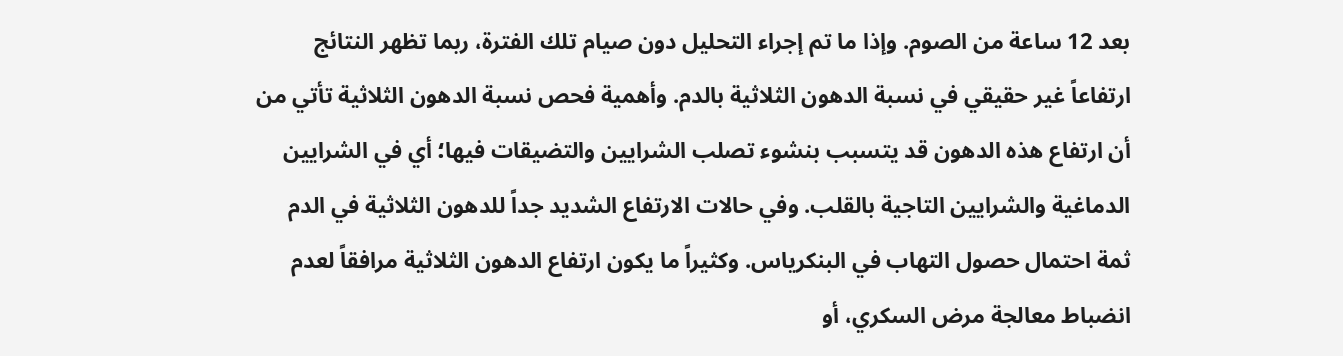بعد 12 ساعة من الصوم. وإذا ما تم إجراء التحليل دون صيام تلك الفترة، ربما تظهر النتائج ارتفاعاً غير حقيقي في نسبة الدهون الثلاثية بالدم. وأهمية فحص نسبة الدهون الثلاثية تأتي من أن ارتفاع هذه الدهون قد يتسبب بنشوء تصلب الشرايين والتضيقات فيها؛ أي في الشرايين الدماغية والشرايين التاجية بالقلب. وفي حالات الارتفاع الشديد جداً للدهون الثلاثية في الدم ثمة احتمال حصول التهاب في البنكرياس. وكثيراً ما يكون ارتفاع الدهون الثلاثية مرافقاً لعدم انضباط معالجة مرض السكري، أو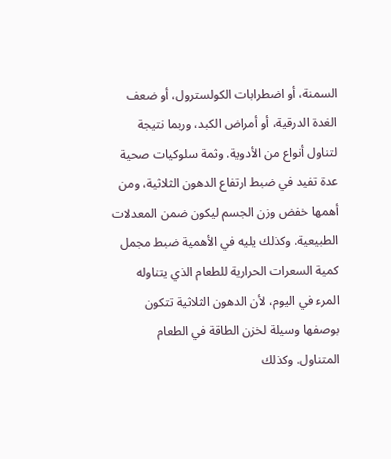السمنة، أو اضطرابات الكولسترول، أو ضعف الغدة الدرقية، أو أمراض الكبد، وربما نتيجة لتناول أنواع من الأدوية. وثمة سلوكيات صحية عدة تفيد في ضبط ارتفاع الدهون الثلاثية، ومن أهمها خفض وزن الجسم ليكون ضمن المعدلات الطبيعية. وكذلك يليه في الأهمية ضبط مجمل كمية السعرات الحرارية للطعام الذي يتناوله المرء في اليوم، لأن الدهون الثلاثية تتكون بوصفها وسيلة لخزن الطاقة في الطعام المتناول. وكذلك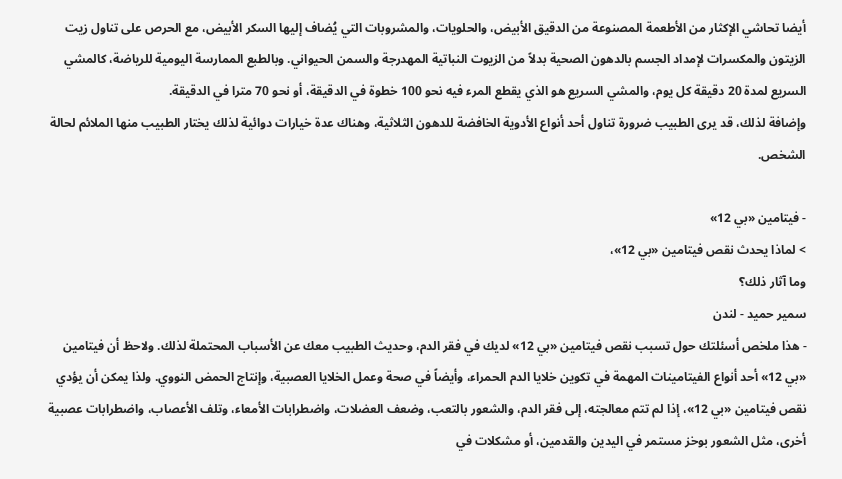أيضا تحاشي الإكثار من الأطعمة المصنوعة من الدقيق الأبيض، والحلويات، والمشروبات التي يُضاف إليها السكر الأبيض، مع الحرص على تناول زيت الزيتون والمكسرات لإمداد الجسم بالدهون الصحية بدلاً من الزيوت النباتية المهدرجة والسمن الحيواني. وبالطبع الممارسة اليومية للرياضة، كالمشي السريع لمدة 20 دقيقة كل يوم، والمشي السريع هو الذي يقطع المرء فيه نحو 100 خطوة في الدقيقة، أو نحو 70 مترا في الدقيقة.
وإضافة لذلك، قد يرى الطبيب ضرورة تناول أحد أنواع الأدوية الخافضة للدهون الثلاثية، وهناك عدة خيارات دوائية لذلك يختار الطبيب منها الملائم لحالة الشخص.

- فيتامين «بي 12»
> لماذا يحدث نقص فيتامين «بي 12»،
وما آثار ذلك؟
سمير حميد - لندن
- هذا ملخص أسئلتك حول تسبب نقص فيتامين «بي 12» لديك في فقر الدم، وحديث الطبيب معك عن الأسباب المحتملة لذلك. ولاحظ أن فيتامين «بي 12» أحد أنواع الفيتامينات المهمة في تكوين خلايا الدم الحمراء، وأيضاً في صحة وعمل الخلايا العصبية، وإنتاج الحمض النووي. ولذا يمكن أن يؤدي نقص فيتامين «بي 12»، إذا لم تتم معالجته، إلى فقر الدم، والشعور بالتعب، وضعف العضلات، واضطرابات الأمعاء، وتلف الأعصاب، واضطرابات عصبية أخرى، مثل الشعور بوخز مستمر في اليدين والقدمين، أو مشكلات في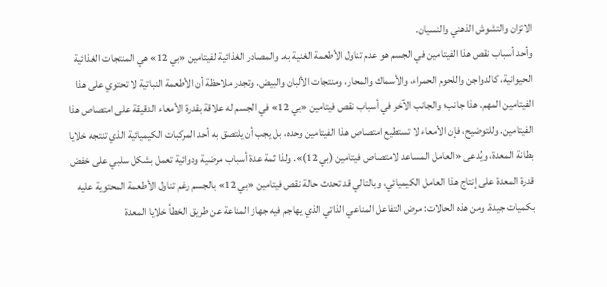الاتزان والتشوش الذهني والنسيان.
وأحد أسباب نقص هذا الفيتامين في الجسم هو عدم تناول الأطعمة الغنية به. والمصادر الغذائية لفيتامين «بي 12» هي المنتجات الغذائية الحيوانية، كالدواجن واللحوم الحمراء، والأسماك والمحار، ومنتجات الألبان والبيض. وتجدر ملاحظة أن الأطعمة النباتية لا تحتوي على هذا الفيتامين المهم. هذا جانب؛ والجانب الآخر في أسباب نقص فيتامين «بي 12» في الجسم له علاقة بقدرة الأمعاء الدقيقة على امتصاص هذا الفيتامين. وللتوضيح، فإن الأمعاء لا تستطيع امتصاص هذا الفيتامين وحده، بل يجب أن يلتصق به أحد المركبات الكيميائية الذي تنتجه خلايا بطانة المعدة، ويُدعى «العامل المساعد لامتصاص فيتامين (بي 12)». ولذا ثمة عدة أسباب مرضية ودوائية تعمل بشكل سلبي على خفض قدرة المعدة على إنتاج هذا العامل الكيميائي، وبالتالي قد تحدث حالة نقص فيتامين «بي 12» بالجسم رغم تناول الأطعمة المحتوية عليه بكميات جيدة. ومن هذه الحالات: مرض التفاعل المناعي الذاتي الذي يهاجم فيه جهاز المناعة عن طريق الخطأ خلايا المعدة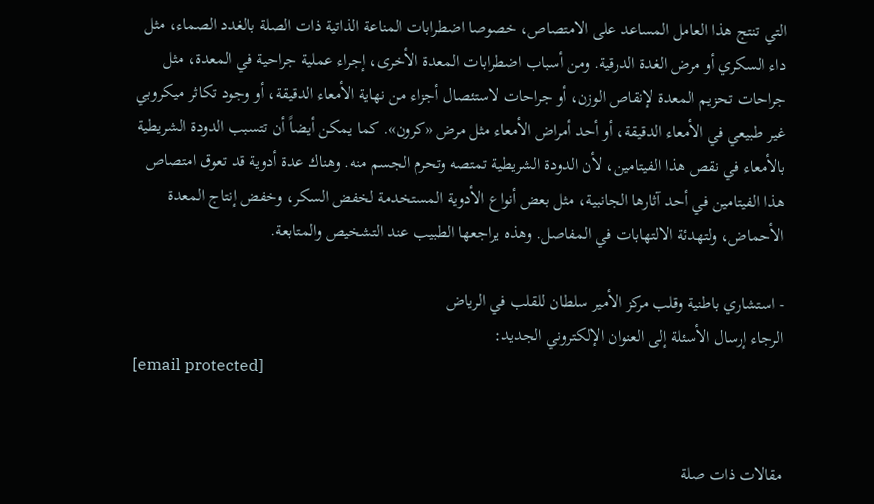التي تنتج هذا العامل المساعد على الامتصاص، خصوصا اضطرابات المناعة الذاتية ذات الصلة بالغدد الصماء، مثل داء السكري أو مرض الغدة الدرقية. ومن أسباب اضطرابات المعدة الأخرى، إجراء عملية جراحية في المعدة، مثل جراحات تحزيم المعدة لإنقاص الوزن، أو جراحات لاستئصال أجزاء من نهاية الأمعاء الدقيقة، أو وجود تكاثر ميكروبي غير طبيعي في الأمعاء الدقيقة، أو أحد أمراض الأمعاء مثل مرض «كرون». كما يمكن أيضاً أن تتسبب الدودة الشريطية بالأمعاء في نقص هذا الفيتامين، لأن الدودة الشريطية تمتصه وتحرم الجسم منه. وهناك عدة أدوية قد تعوق امتصاص هذا الفيتامين في أحد آثارها الجانبية، مثل بعض أنواع الأدوية المستخدمة لخفض السكر، وخفض إنتاج المعدة الأحماض، ولتهدئة الالتهابات في المفاصل. وهذه يراجعها الطبيب عند التشخيص والمتابعة.

- استشاري باطنية وقلب مركز الأمير سلطان للقلب في الرياض
الرجاء إرسال الأسئلة إلى العنوان الإلكتروني الجديد:
[email protected]


مقالات ذات صلة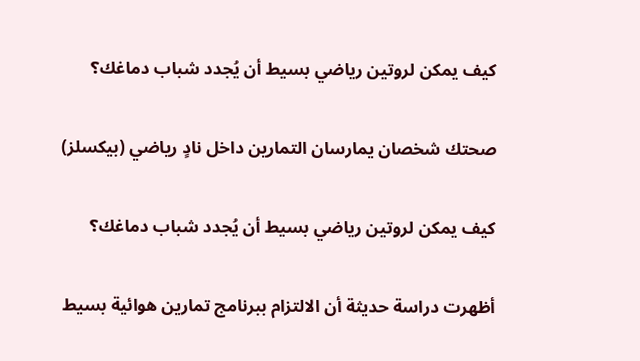كيف يمكن لروتين رياضي بسيط أن يُجدد شباب دماغك؟

صحتك شخصان يمارسان التمارين داخل نادٍ رياضي (بيكسلز)

كيف يمكن لروتين رياضي بسيط أن يُجدد شباب دماغك؟

أظهرت دراسة حديثة أن الالتزام ببرنامج تمارين هوائية بسيط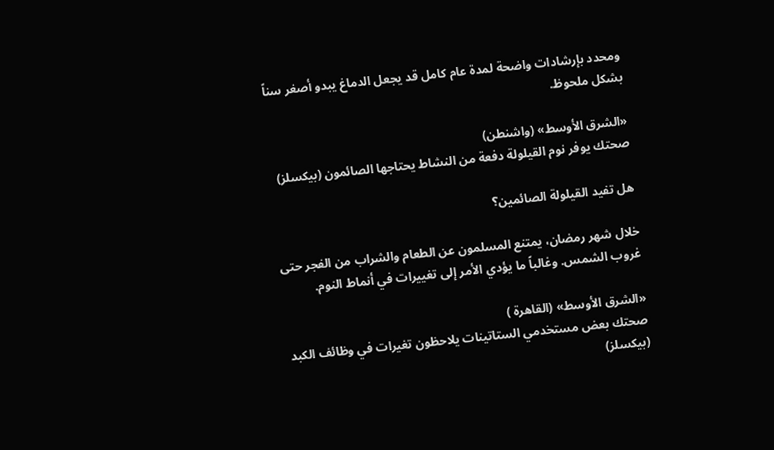ومحدد بإرشادات واضحة لمدة عام كامل قد يجعل الدماغ يبدو أصغر سناً بشكل ملحوظ.

«الشرق الأوسط» (واشنطن)
صحتك يوفر نوم القيلولة دفعة من النشاط يحتاجها الصائمون (بيكسلز)

هل تفيد القيلولة الصائمين؟

خلال شهر رمضان، يمتنع المسلمون عن الطعام والشراب من الفجر حتى غروب الشمس. وغالباً ما يؤدي الأمر إلى تغييرات في أنماط النوم.

«الشرق الأوسط» (القاهرة )
صحتك بعض مستخدمي الستاتينات يلاحظون تغيرات في وظائف الكبد (بيكسلز)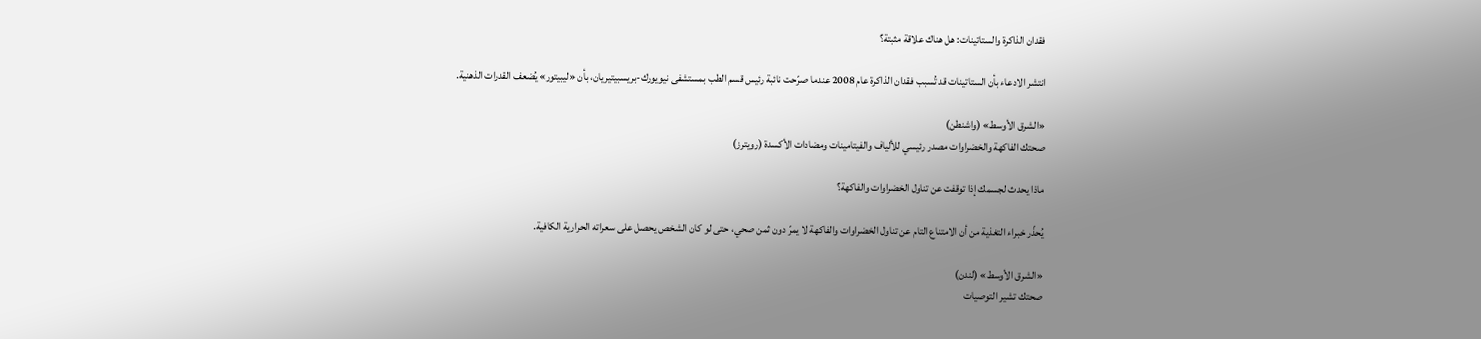فقدان الذاكرة والستاتينات: هل هناك علاقة مثبتة؟

انتشر الادعاء بأن الستاتينات قد تُسبب فقدان الذاكرة عام 2008 عندما صرّحت نائبة رئيس قسم الطب بمستشفى نيويورك-بريسبيتيريان، بأن «ليبيتور» يُضعف القدرات الذهنية.

«الشرق الأوسط» (واشنطن)
صحتك الفاكهة والخضراوات مصدر رئيسي للألياف والفيتامينات ومضادات الأكسدة (رويترز)

ماذا يحدث لجسمك إذا توقفت عن تناول الخضراوات والفاكهة؟

يُحذّر خبراء التغذية من أن الامتناع التام عن تناول الخضراوات والفاكهة لا يمرّ دون ثمن صحي، حتى لو كان الشخص يحصل على سعراته الحرارية الكافية.

«الشرق الأوسط» (لندن)
صحتك تشير التوصيات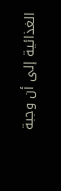الغذائية إلى أن وجبة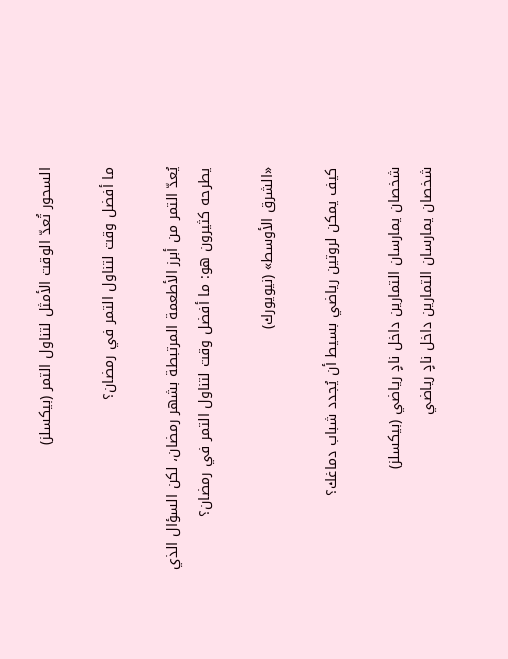السحور تُعدّ الوقت الأمثل لتناول التمر (بيكسلز)

ما أفضل وقت لتناول التمر في رمضان؟

يُعدّ التمر من أبرز الأطعمة المرتبطة بشهر رمضان، لكن السؤال الذي يطرحه كثيرون هو: ما أفضل وقت لتناول التمر في رمضان؟

«الشرق الأوسط» (نيويورك)

كيف يمكن لروتين رياضي بسيط أن يُجدد شباب دماغك؟

شخصان يمارسان التمارين داخل نادٍ رياضي (بيكسلز)
شخصان يمارسان التمارين داخل نادٍ رياضي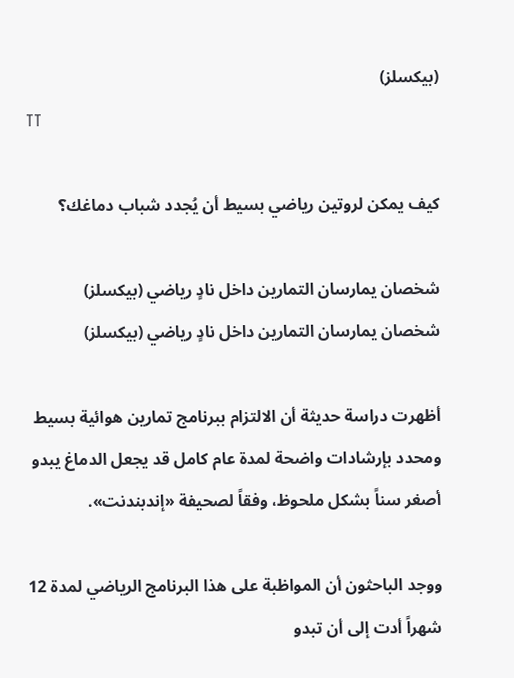(بيكسلز)
TT

كيف يمكن لروتين رياضي بسيط أن يُجدد شباب دماغك؟

شخصان يمارسان التمارين داخل نادٍ رياضي (بيكسلز)
شخصان يمارسان التمارين داخل نادٍ رياضي (بيكسلز)

أظهرت دراسة حديثة أن الالتزام ببرنامج تمارين هوائية بسيط ومحدد بإرشادات واضحة لمدة عام كامل قد يجعل الدماغ يبدو أصغر سناً بشكل ملحوظ، وفقاً لصحيفة «إندبندنت».

ووجد الباحثون أن المواظبة على هذا البرنامج الرياضي لمدة 12 شهراً أدت إلى أن تبدو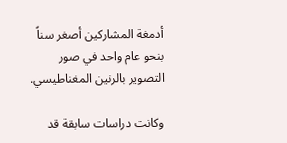أدمغة المشاركين أصغر سناً بنحو عام واحد في صور التصوير بالرنين المغناطيسي.

وكانت دراسات سابقة قد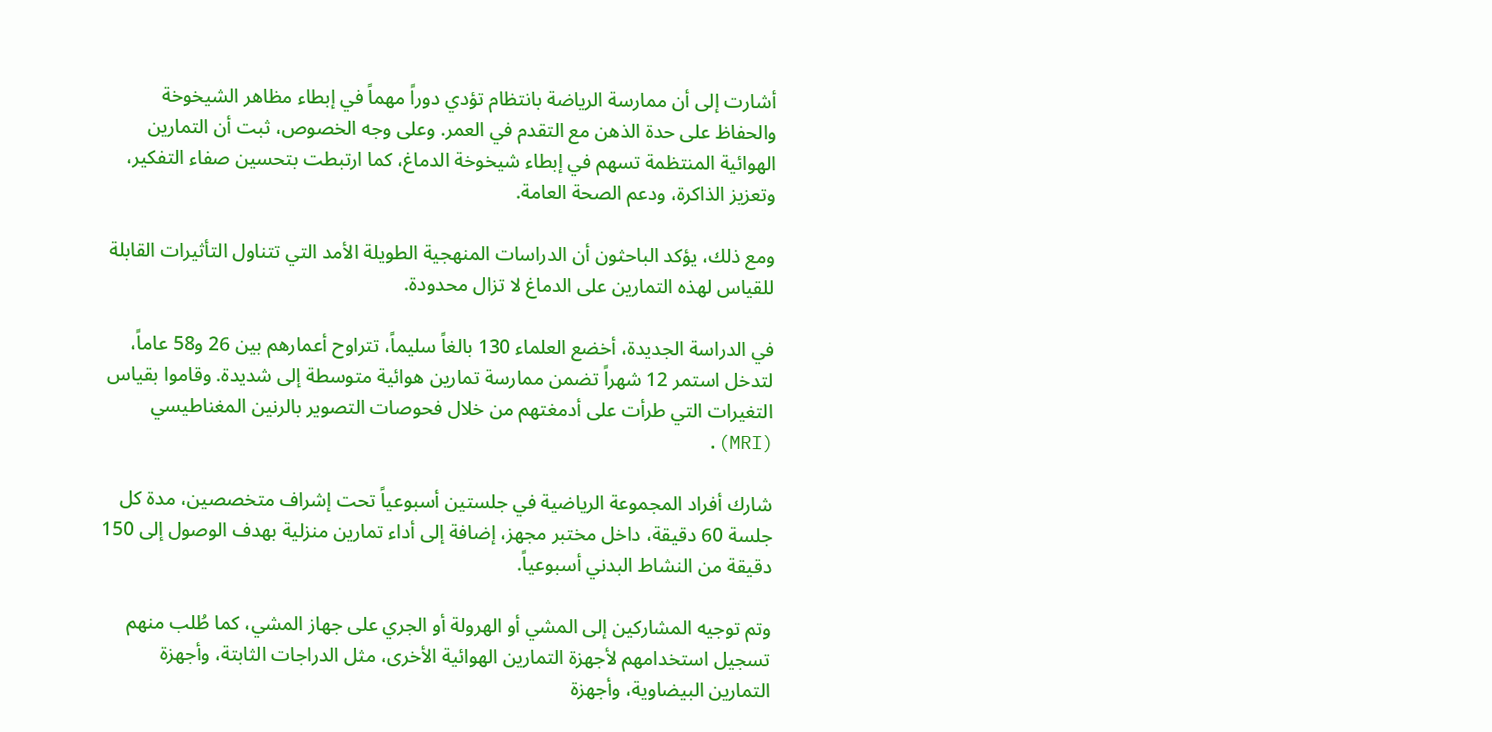أشارت إلى أن ممارسة الرياضة بانتظام تؤدي دوراً مهماً في إبطاء مظاهر الشيخوخة والحفاظ على حدة الذهن مع التقدم في العمر. وعلى وجه الخصوص، ثبت أن التمارين الهوائية المنتظمة تسهم في إبطاء شيخوخة الدماغ، كما ارتبطت بتحسين صفاء التفكير، وتعزيز الذاكرة، ودعم الصحة العامة.

ومع ذلك، يؤكد الباحثون أن الدراسات المنهجية الطويلة الأمد التي تتناول التأثيرات القابلة للقياس لهذه التمارين على الدماغ لا تزال محدودة.

في الدراسة الجديدة، أخضع العلماء 130 بالغاً سليماً، تتراوح أعمارهم بين 26 و58 عاماً، لتدخل استمر 12 شهراً تضمن ممارسة تمارين هوائية متوسطة إلى شديدة. وقاموا بقياس التغيرات التي طرأت على أدمغتهم من خلال فحوصات التصوير بالرنين المغناطيسي (MRI).

شارك أفراد المجموعة الرياضية في جلستين أسبوعياً تحت إشراف متخصصين، مدة كل جلسة 60 دقيقة، داخل مختبر مجهز، إضافة إلى أداء تمارين منزلية بهدف الوصول إلى 150 دقيقة من النشاط البدني أسبوعياً.

وتم توجيه المشاركين إلى المشي أو الهرولة أو الجري على جهاز المشي، كما طُلب منهم تسجيل استخدامهم لأجهزة التمارين الهوائية الأخرى، مثل الدراجات الثابتة، وأجهزة التمارين البيضاوية، وأجهزة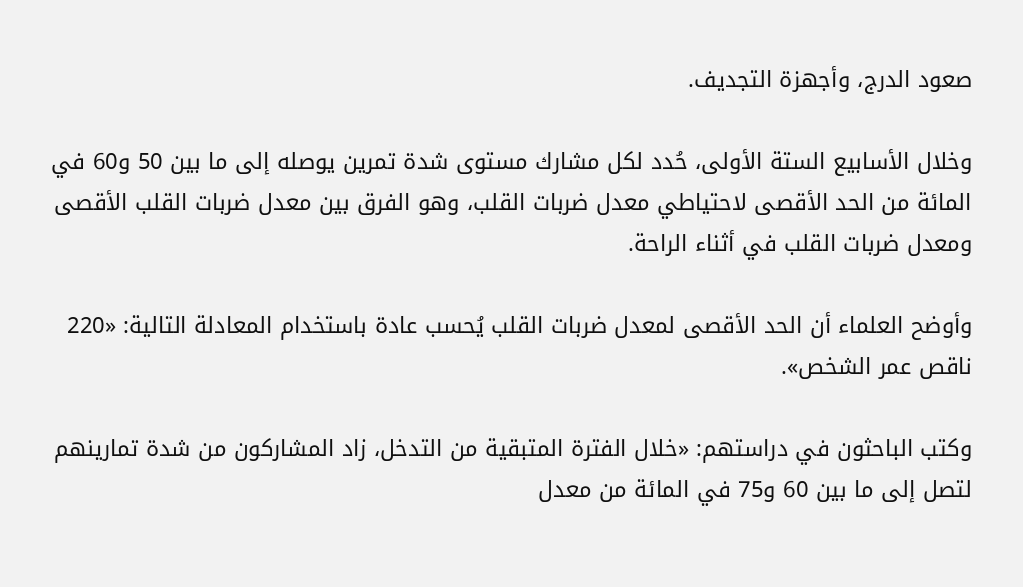صعود الدرج، وأجهزة التجديف.

وخلال الأسابيع الستة الأولى، حُدد لكل مشارك مستوى شدة تمرين يوصله إلى ما بين 50 و60 في المائة من الحد الأقصى لاحتياطي معدل ضربات القلب، وهو الفرق بين معدل ضربات القلب الأقصى ومعدل ضربات القلب في أثناء الراحة.

وأوضح العلماء أن الحد الأقصى لمعدل ضربات القلب يُحسب عادة باستخدام المعادلة التالية: «220 ناقص عمر الشخص».

وكتب الباحثون في دراستهم: «خلال الفترة المتبقية من التدخل، زاد المشاركون من شدة تمارينهم لتصل إلى ما بين 60 و75 في المائة من معدل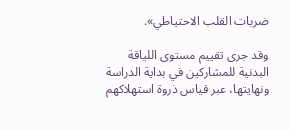ضربات القلب الاحتياطي».

وقد جرى تقييم مستوى اللياقة البدنية للمشاركين في بداية الدراسة ونهايتها، عبر قياس ذروة استهلاكهم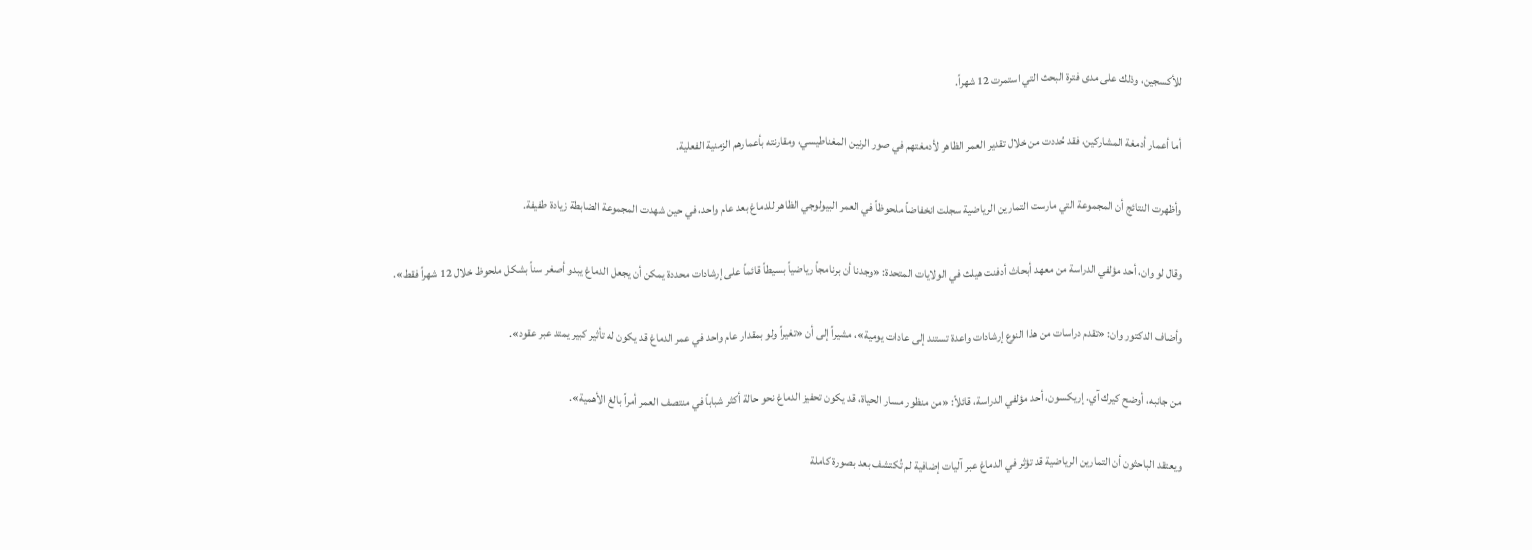للأكسجين، وذلك على مدى فترة البحث التي استمرت 12 شهراً.

أما أعمار أدمغة المشاركين، فقد حُددت من خلال تقدير العمر الظاهر لأدمغتهم في صور الرنين المغناطيسي، ومقارنته بأعمارهم الزمنية الفعلية.

وأظهرت النتائج أن المجموعة التي مارست التمارين الرياضية سجلت انخفاضاً ملحوظاً في العمر البيولوجي الظاهر للدماغ بعد عام واحد، في حين شهدت المجموعة الضابطة زيادة طفيفة.

وقال لو وان، أحد مؤلفي الدراسة من معهد أبحاث أدفنت هيلث في الولايات المتحدة: «وجدنا أن برنامجاً رياضياً بسيطاً قائماً على إرشادات محددة يمكن أن يجعل الدماغ يبدو أصغر سناً بشكل ملحوظ خلال 12 شهراً فقط».

وأضاف الدكتور وان: «تقدم دراسات من هذا النوع إرشادات واعدة تستند إلى عادات يومية»، مشيراً إلى أن «تغيراً ولو بمقدار عام واحد في عمر الدماغ قد يكون له تأثير كبير يمتد عبر عقود».

من جانبه، أوضح كيرك آي. إريكسون، أحد مؤلفي الدراسة، قائلاً: «من منظور مسار الحياة، قد يكون تحفيز الدماغ نحو حالة أكثر شباباً في منتصف العمر أمراً بالغ الأهمية».

ويعتقد الباحثون أن التمارين الرياضية قد تؤثر في الدماغ عبر آليات إضافية لم تُكتشف بعد بصورة كاملة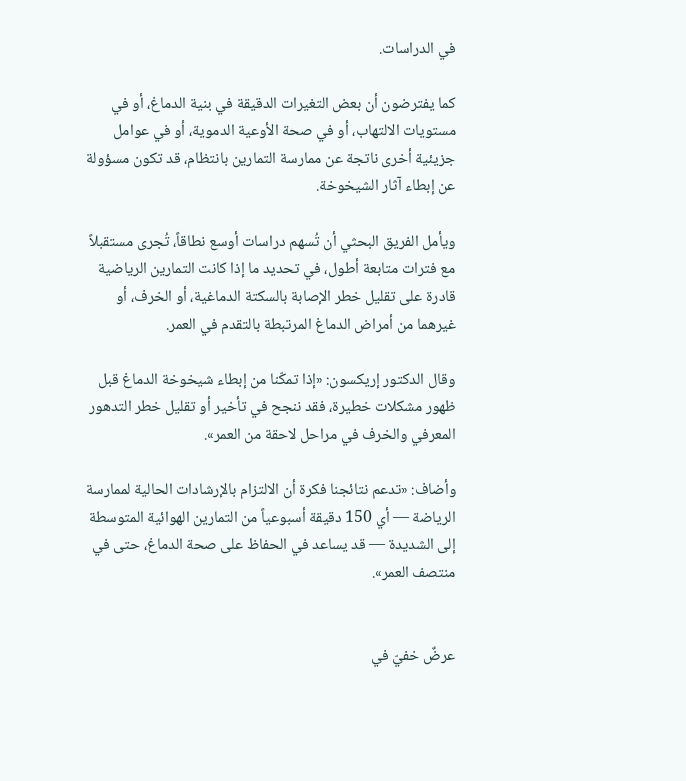في الدراسات.

كما يفترضون أن بعض التغيرات الدقيقة في بنية الدماغ، أو في مستويات الالتهاب، أو في صحة الأوعية الدموية، أو في عوامل جزيئية أخرى ناتجة عن ممارسة التمارين بانتظام، قد تكون مسؤولة عن إبطاء آثار الشيخوخة.

ويأمل الفريق البحثي أن تُسهم دراسات أوسع نطاقاً، تُجرى مستقبلاً مع فترات متابعة أطول، في تحديد ما إذا كانت التمارين الرياضية قادرة على تقليل خطر الإصابة بالسكتة الدماغية، أو الخرف، أو غيرهما من أمراض الدماغ المرتبطة بالتقدم في العمر.

وقال الدكتور إريكسون: «إذا تمكّنا من إبطاء شيخوخة الدماغ قبل ظهور مشكلات خطيرة، فقد ننجح في تأخير أو تقليل خطر التدهور المعرفي والخرف في مراحل لاحقة من العمر».

وأضاف: «تدعم نتائجنا فكرة أن الالتزام بالإرشادات الحالية لممارسة الرياضة — أي 150 دقيقة أسبوعياً من التمارين الهوائية المتوسطة إلى الشديدة — قد يساعد في الحفاظ على صحة الدماغ، حتى في منتصف العمر».


عرضٌ خفيّ في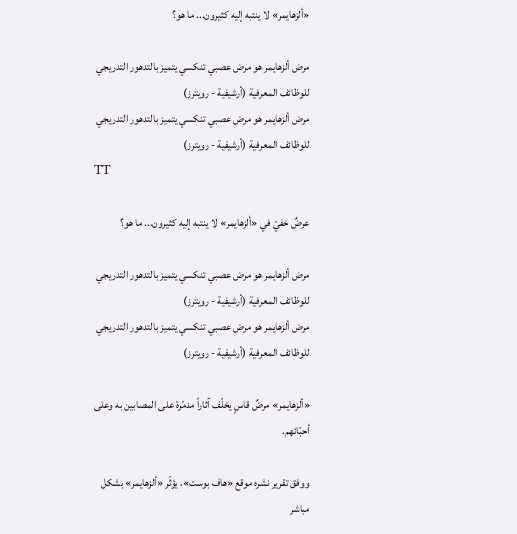«ألزهايمر» لا ينتبه إليه كثيرون... ما هو؟

مرض ألزهايمر هو مرض عصبي تنكسي يتميز بالتدهور التدريجي للوظائف المعرفية (أرشيفية - رويترز)
مرض ألزهايمر هو مرض عصبي تنكسي يتميز بالتدهور التدريجي للوظائف المعرفية (أرشيفية - رويترز)
TT

عرضٌ خفيّ في «ألزهايمر» لا ينتبه إليه كثيرون... ما هو؟

مرض ألزهايمر هو مرض عصبي تنكسي يتميز بالتدهور التدريجي للوظائف المعرفية (أرشيفية - رويترز)
مرض ألزهايمر هو مرض عصبي تنكسي يتميز بالتدهور التدريجي للوظائف المعرفية (أرشيفية - رويترز)

«ألزهايمر» مرضٌ قاسٍ يخلّف آثاراً مدمّرة على المصابين به وعلى أحبّائهم.

ووفق تقرير نشره موقع «هاف بوست»، يؤثّر «ألزهايمر» بشكل مباشر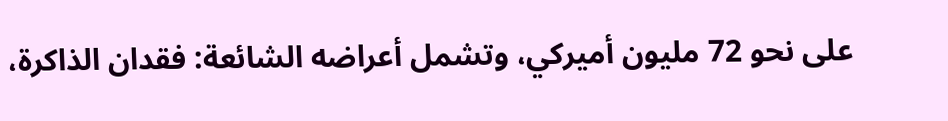على نحو 72 مليون أميركي، وتشمل أعراضه الشائعة: فقدان الذاكرة،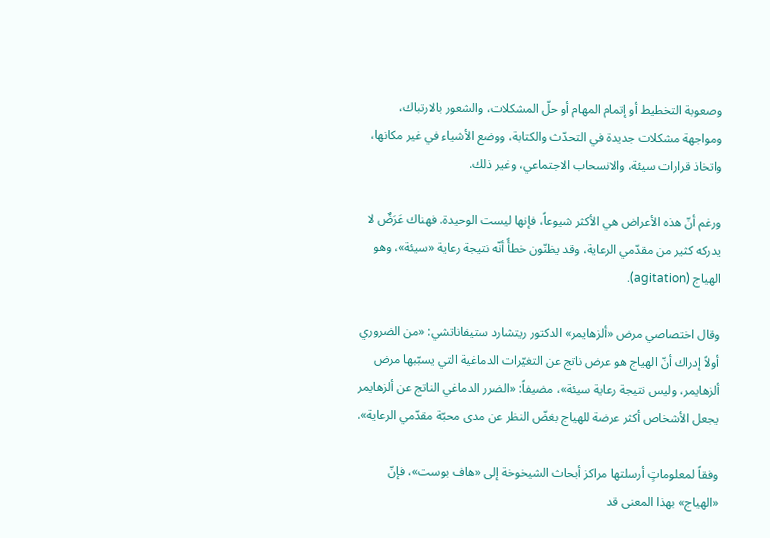وصعوبة التخطيط أو إتمام المهام أو حلّ المشكلات، والشعور بالارتباك، ومواجهة مشكلات جديدة في التحدّث والكتابة، ووضع الأشياء في غير مكانها، واتخاذ قرارات سيئة، والانسحاب الاجتماعي، وغير ذلك.

ورغم أنّ هذه الأعراض هي الأكثر شيوعاً، فإنها ليست الوحيدة. فهناك عَرَضٌ لا يدركه كثير من مقدّمي الرعاية، وقد يظنّون خطأً أنّه نتيجة رعاية «سيئة»، وهو الهياج (agitation).

وقال اختصاصي مرض «ألزهايمر» الدكتور ريتشارد ستيفاناتشي: «من الضروري أولاً إدراك أنّ الهياج هو عرض ناتج عن التغيّرات الدماغية التي يسبّبها مرض ألزهايمر، وليس نتيجة رعاية سيئة»، مضيفاً: «الضرر الدماغي الناتج عن ألزهايمر يجعل الأشخاص أكثر عرضة للهياج بغضّ النظر عن مدى محبّة مقدّمي الرعاية».

وفقاً لمعلوماتٍ أرسلتها مراكز أبحاث الشيخوخة إلى «هاف بوست»، فإنّ «الهياج» بهذا المعنى قد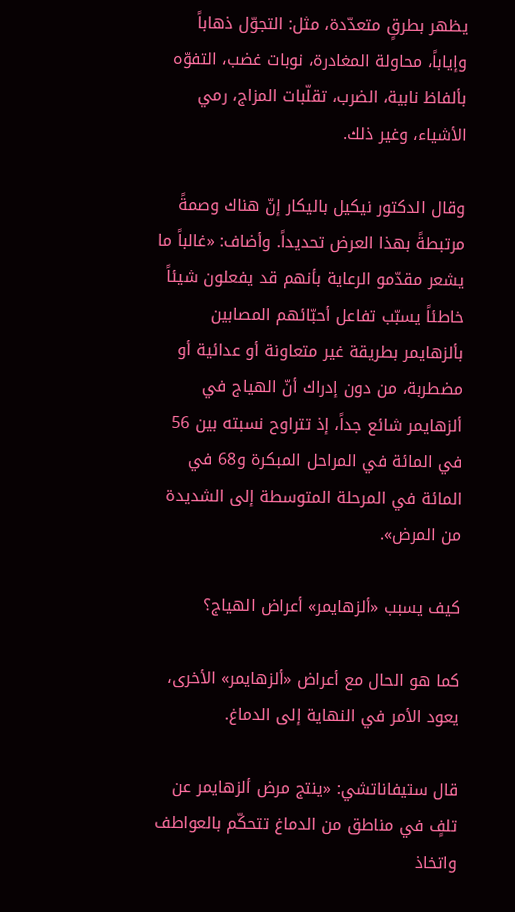يظهر بطرقٍ متعدّدة، مثل: التجوّل ذهاباً وإياباً، محاولة المغادرة، نوبات غضب، التفوّه بألفاظ نابية، الضرب، تقلّبات المزاج، رمي الأشياء، وغير ذلك.

وقال الدكتور نيكيل باليكار إنّ هناك وصمةً مرتبطةً بهذا العرض تحديداً. وأضاف: «غالباً ما يشعر مقدّمو الرعاية بأنهم قد يفعلون شيئاً خاطئاً يسبّب تفاعل أحبّائهم المصابين بألزهايمر بطريقة غير متعاونة أو عدائية أو مضطربة، من دون إدراك أنّ الهياج في ألزهايمر شائع جداً، إذ تتراوح نسبته بين 56 في المائة في المراحل المبكرة و68 في المائة في المرحلة المتوسطة إلى الشديدة من المرض».

كيف يسبب «ألزهايمر» أعراض الهياج؟

كما هو الحال مع أعراض «ألزهايمر» الأخرى، يعود الأمر في النهاية إلى الدماغ.

قال ستيفاناتشي: «ينتج مرض ألزهايمر عن تلفٍ في مناطق من الدماغ تتحكّم بالعواطف واتخاذ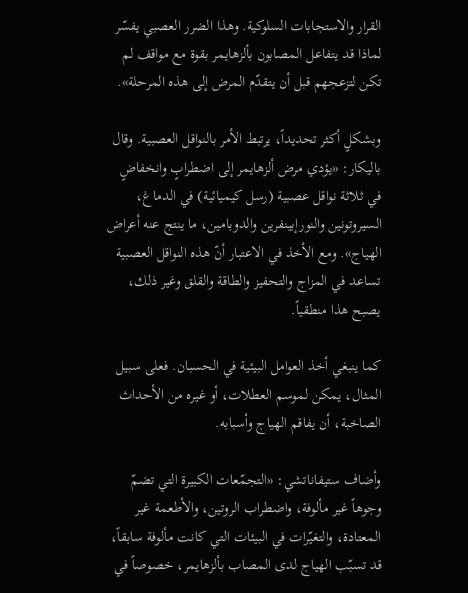القرار والاستجابات السلوكية. وهذا الضرر العصبي يفسّر لماذا قد يتفاعل المصابون بألزهايمر بقوة مع مواقف لم تكن لتزعجهم قبل أن يتقدّم المرض إلى هذه المرحلة».

وبشكلٍ أكثر تحديداً، يرتبط الأمر بالنواقل العصبية. وقال باليكار: «يؤدي مرض ألزهايمر إلى اضطرابٍ وانخفاضٍ في ثلاثة نواقل عصبية (رسل كيميائية) في الدماغ، السيروتونين والنورإبينفرين والدوبامين، ما ينتج عنه أعراض الهياج». ومع الأخذ في الاعتبار أنّ هذه النواقل العصبية تساعد في المزاج والتحفيز والطاقة والقلق وغير ذلك، يصبح هذا منطقياً.

كما ينبغي أخذ العوامل البيئية في الحسبان. فعلى سبيل المثال، يمكن لموسم العطلات، أو غيره من الأحداث الصاخبة، أن يفاقم الهياج وأسبابه.

وأضاف ستيفاناتشي: «التجمّعات الكبيرة التي تضمّ وجوهاً غير مألوفة، واضطراب الروتين، والأطعمة غير المعتادة، والتغيّرات في البيئات التي كانت مألوفة سابقاً، قد تسبّب الهياج لدى المصاب بألزهايمر، خصوصاً في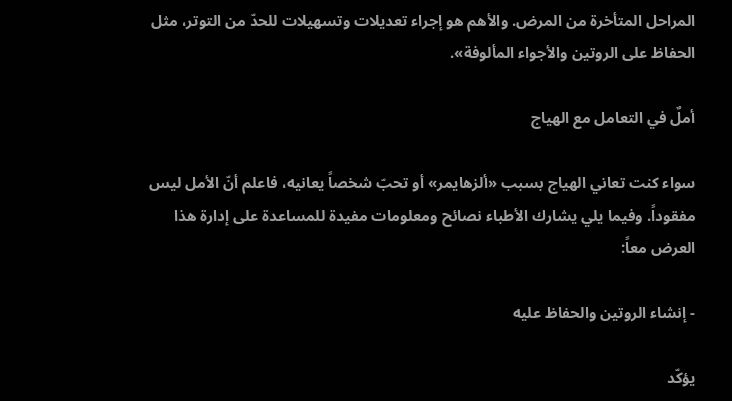المراحل المتأخرة من المرض. والأهم هو إجراء تعديلات وتسهيلات للحدّ من التوتر، مثل الحفاظ على الروتين والأجواء المألوفة».

أملٌ في التعامل مع الهياج

سواء كنت تعاني الهياج بسبب «ألزهايمر» أو تحبّ شخصاً يعانيه، فاعلم أنّ الأمل ليس مفقوداً. وفيما يلي يشارك الأطباء نصائح ومعلومات مفيدة للمساعدة على إدارة هذا العرض معاً:

- إنشاء الروتين والحفاظ عليه

يؤكّد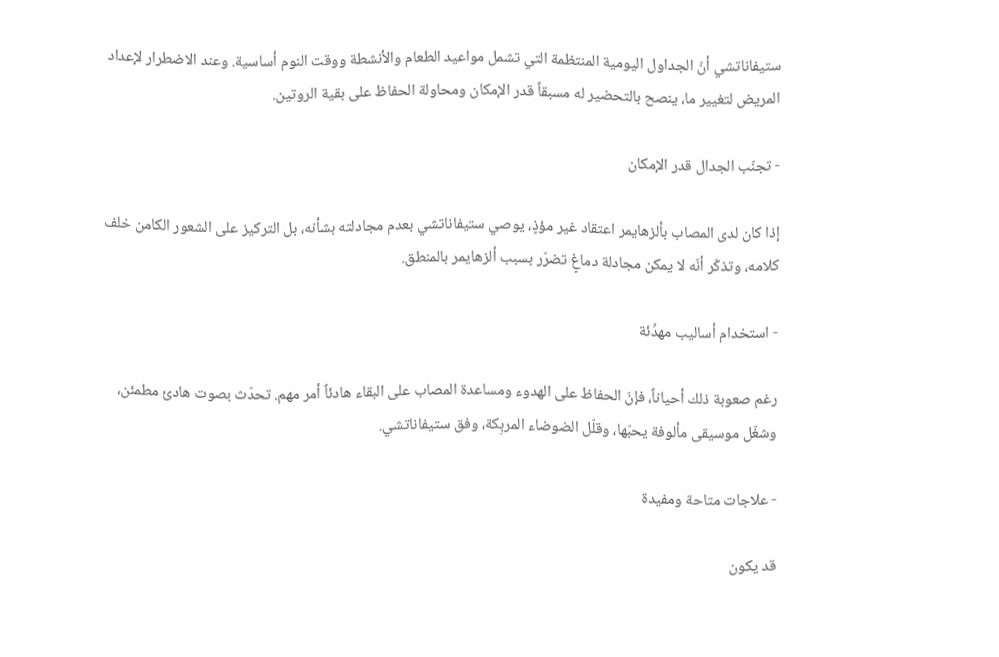ستيفاناتشي أنّ الجداول اليومية المنتظمة التي تشمل مواعيد الطعام والأنشطة ووقت النوم أساسية. وعند الاضطرار لإعداد المريض لتغيير ما، ينصح بالتحضير له مسبقاً قدر الإمكان ومحاولة الحفاظ على بقية الروتين.

- تجنّب الجدال قدر الإمكان

إذا كان لدى المصاب بألزهايمر اعتقاد غير مؤذٍ، يوصي ستيفاناتشي بعدم مجادلته بشأنه، بل التركيز على الشعور الكامن خلف كلامه، وتذكّر أنّه لا يمكن مجادلة دماغٍ تضرّر بسبب ألزهايمر بالمنطق.

- استخدام أساليب مهدِّئة

رغم صعوبة ذلك أحياناً، فإنّ الحفاظ على الهدوء ومساعدة المصاب على البقاء هادئاً أمر مهم. تحدّث بصوت هادئ مطمئن، وشغّل موسيقى مألوفة يحبّها، وقلّل الضوضاء المربِكة، وفق ستيفاناتشي.

- علاجات متاحة ومفيدة

قد يكون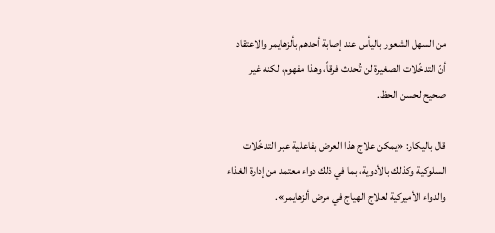من السهل الشعور باليأس عند إصابة أحدهم بألزهايمر والاعتقاد أنّ التدخّلات الصغيرة لن تُحدث فرقاً، وهذا مفهوم، لكنه غير صحيح لحسن الحظ.

قال باليكار: «يمكن علاج هذا العرض بفاعلية عبر التدخّلات السلوكية وكذلك بالأدوية، بما في ذلك دواء معتمد من إدارة الغذاء والدواء الأميركية لعلاج الهياج في مرض ألزهايمر».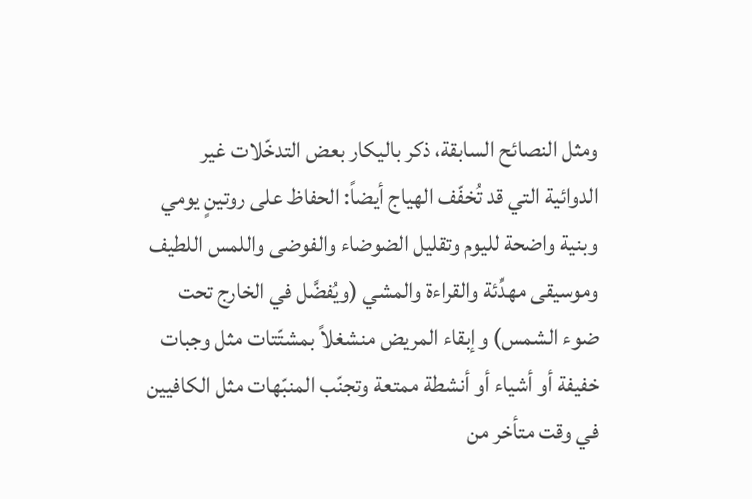ومثل النصائح السابقة، ذكر باليكار بعض التدخّلات غير الدوائية التي قد تُخفّف الهياج أيضاً: الحفاظ على روتينٍ يومي وبنية واضحة لليوم وتقليل الضوضاء والفوضى واللمس اللطيف وموسيقى مهدِّئة والقراءة والمشي (ويُفضَّل في الخارج تحت ضوء الشمس) وإبقاء المريض منشغلاً بمشتّتات مثل وجبات خفيفة أو أشياء أو أنشطة ممتعة وتجنّب المنبّهات مثل الكافيين في وقت متأخر من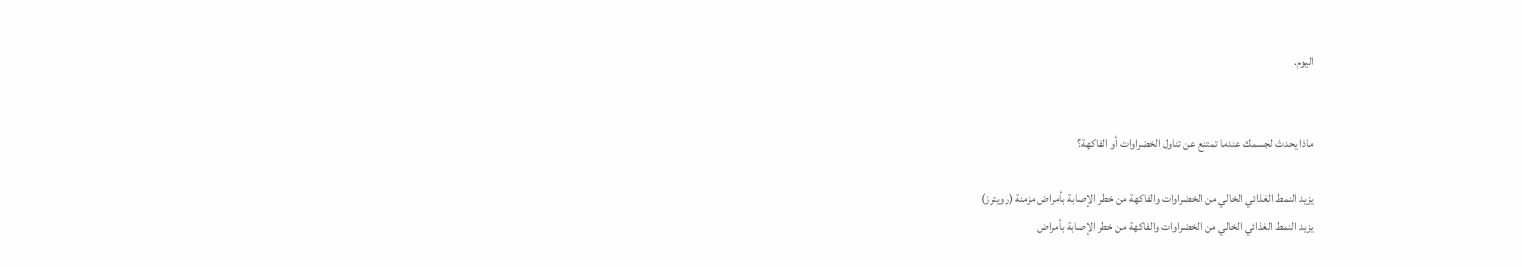اليوم.


ماذا يحدث لجسمك عندما تمتنع عن تناول الخضراوات أو الفاكهة؟

يزيد النمط الغذائي الخالي من الخضراوات والفاكهة من خطر الإصابة بأمراض مزمنة (رويترز)
يزيد النمط الغذائي الخالي من الخضراوات والفاكهة من خطر الإصابة بأمراض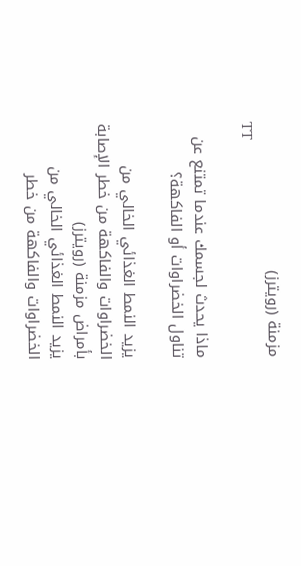مزمنة (رويترز)
TT

ماذا يحدث لجسمك عندما تمتنع عن تناول الخضراوات أو الفاكهة؟

يزيد النمط الغذائي الخالي من الخضراوات والفاكهة من خطر الإصابة بأمراض مزمنة (رويترز)
يزيد النمط الغذائي الخالي من الخضراوات والفاكهة من خطر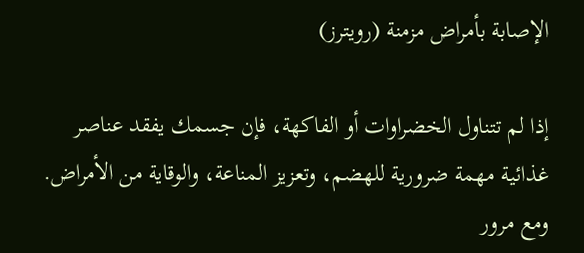الإصابة بأمراض مزمنة (رويترز)

إذا لم تتناول الخضراوات أو الفاكهة، فإن جسمك يفقد عناصر غذائية مهمة ضرورية للهضم، وتعزيز المناعة، والوقاية من الأمراض. ومع مرور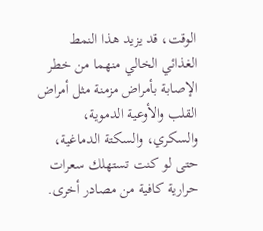الوقت، قد يزيد هذا النمط الغذائي الخالي منهما من خطر الإصابة بأمراض مزمنة مثل أمراض القلب والأوعية الدموية، والسكري، والسكتة الدماغية، حتى لو كنت تستهلك سعرات حرارية كافية من مصادر أخرى.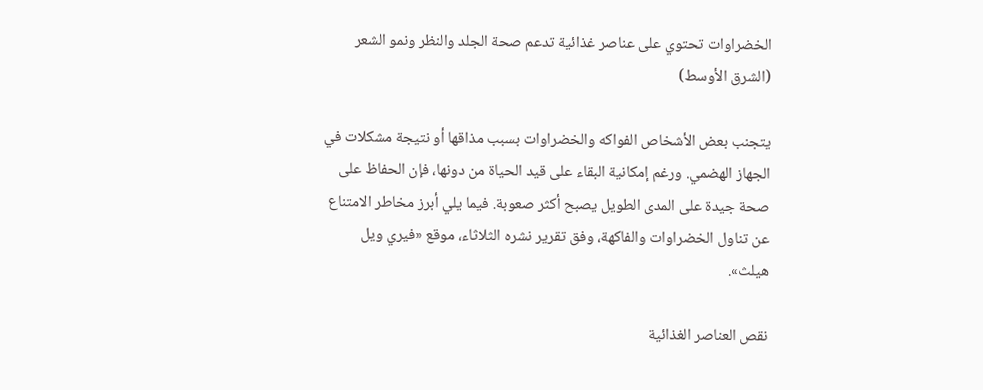الخضراوات تحتوي على عناصر غذائية تدعم صحة الجلد والنظر ونمو الشعر (الشرق الأوسط)

يتجنب بعض الأشخاص الفواكه والخضراوات بسبب مذاقها أو نتيجة مشكلات في الجهاز الهضمي. ورغم إمكانية البقاء على قيد الحياة من دونها، فإن الحفاظ على صحة جيدة على المدى الطويل يصبح أكثر صعوبة. فيما يلي أبرز مخاطر الامتناع عن تناول الخضراوات والفاكهة، وفق تقرير نشره الثلاثاء، موقع «فيري ويل هيلث».

نقص العناصر الغذائية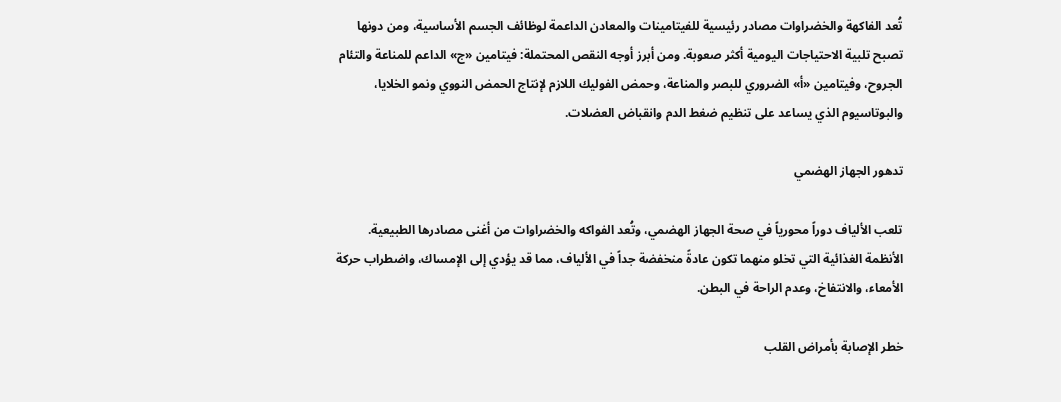تُعد الفاكهة والخضراوات مصادر رئيسية للفيتامينات والمعادن الداعمة لوظائف الجسم الأساسية، ومن دونها تصبح تلبية الاحتياجات اليومية أكثر صعوبة. ومن أبرز أوجه النقص المحتملة: فيتامين «ج» الداعم للمناعة والتئام الجروح، وفيتامين «أ» الضروري للبصر والمناعة، وحمض الفوليك اللازم لإنتاج الحمض النووي ونمو الخلايا، والبوتاسيوم الذي يساعد على تنظيم ضغط الدم وانقباض العضلات.

تدهور الجهاز الهضمي

تلعب الألياف دوراً محورياً في صحة الجهاز الهضمي، وتُعد الفواكه والخضراوات من أغنى مصادرها الطبيعية. الأنظمة الغذائية التي تخلو منهما تكون عادةً منخفضة جداً في الألياف، مما قد يؤدي إلى الإمساك، واضطراب حركة الأمعاء، والانتفاخ، وعدم الراحة في البطن.

خطر الإصابة بأمراض القلب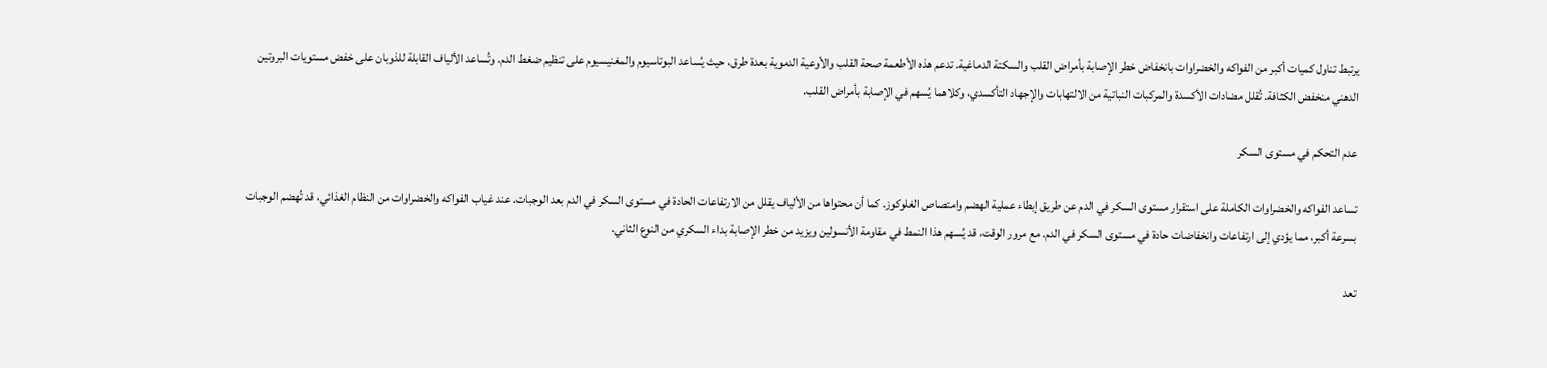يرتبط تناول كميات أكبر من الفواكه والخضراوات بانخفاض خطر الإصابة بأمراض القلب والسكتة الدماغية. تدعم هذه الأطعمة صحة القلب والأوعية الدموية بعدة طرق، حيث يُساعد البوتاسيوم والمغنيسيوم على تنظيم ضغط الدم. وتُساعد الألياف القابلة للذوبان على خفض مستويات البروتين الدهني منخفض الكثافة. تُقلل مضادات الأكسدة والمركبات النباتية من الالتهابات والإجهاد التأكسدي، وكلاهما يُسهم في الإصابة بأمراض القلب.

عدم التحكم في مستوى السكر

تساعد الفواكه والخضراوات الكاملة على استقرار مستوى السكر في الدم عن طريق إبطاء عملية الهضم وامتصاص الغلوكوز. كما أن محتواها من الألياف يقلل من الارتفاعات الحادة في مستوى السكر في الدم بعد الوجبات. عند غياب الفواكه والخضراوات من النظام الغذائي، قد تُهضم الوجبات بسرعة أكبر، مما يؤدي إلى ارتفاعات وانخفاضات حادة في مستوى السكر في الدم. مع مرور الوقت، قد يُسهم هذا النمط في مقاومة الأنسولين ويزيد من خطر الإصابة بداء السكري من النوع الثاني.

تعد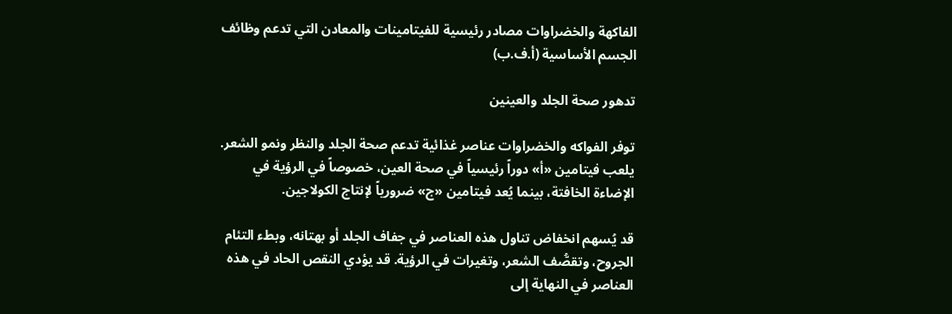الفاكهة والخضراوات مصادر رئيسية للفيتامينات والمعادن التي تدعم وظائف الجسم الأساسية (أ.ف.ب)

تدهور صحة الجلد والعينين

توفر الفواكه والخضراوات عناصر غذائية تدعم صحة الجلد والنظر ونمو الشعر. يلعب فيتامين «أ» دوراً رئيسياً في صحة العين، خصوصاً في الرؤية في الإضاءة الخافتة، بينما يُعد فيتامين «ج» ضرورياً لإنتاج الكولاجين.

قد يُسهم انخفاض تناول هذه العناصر في جفاف الجلد أو بهتانه، وبطء التئام الجروح، وتقصُّف الشعر، وتغيرات في الرؤية. قد يؤدي النقص الحاد في هذه العناصر في النهاية إلى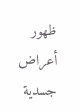ظهور أعراض جسدية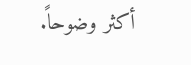أكثر وضوحاً.